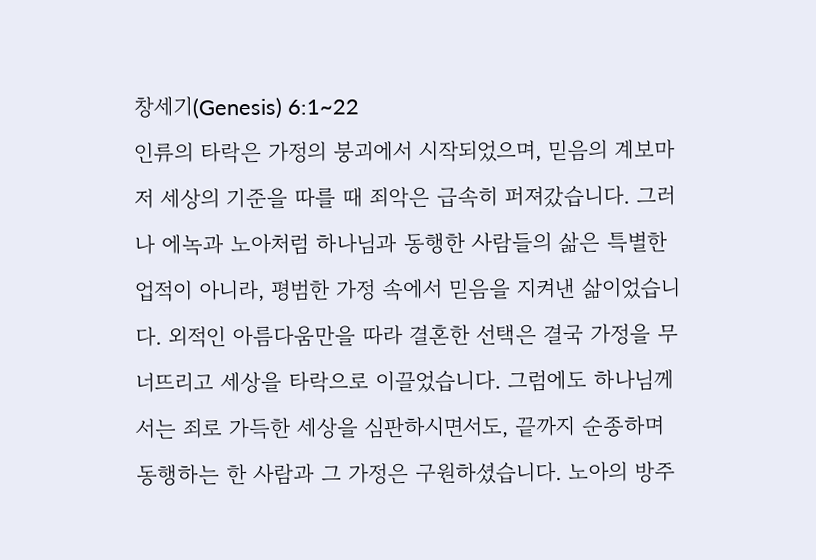창세기(Genesis) 6:1~22
인류의 타락은 가정의 붕괴에서 시작되었으며, 믿음의 계보마저 세상의 기준을 따를 때 죄악은 급속히 퍼져갔습니다. 그러나 에녹과 노아처럼 하나님과 동행한 사람들의 삶은 특별한 업적이 아니라, 평범한 가정 속에서 믿음을 지켜낸 삶이었습니다. 외적인 아름다움만을 따라 결혼한 선택은 결국 가정을 무너뜨리고 세상을 타락으로 이끌었습니다. 그럼에도 하나님께서는 죄로 가득한 세상을 심판하시면서도, 끝까지 순종하며 동행하는 한 사람과 그 가정은 구원하셨습니다. 노아의 방주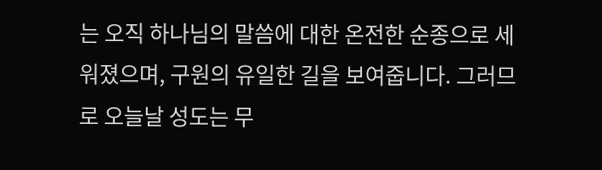는 오직 하나님의 말씀에 대한 온전한 순종으로 세워졌으며, 구원의 유일한 길을 보여줍니다. 그러므로 오늘날 성도는 무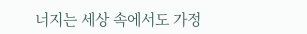너지는 세상 속에서도 가정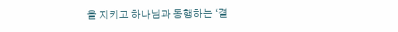을 지키고 하나님과 동행하는 ‘결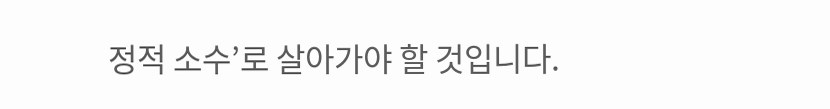정적 소수’로 살아가야 할 것입니다.